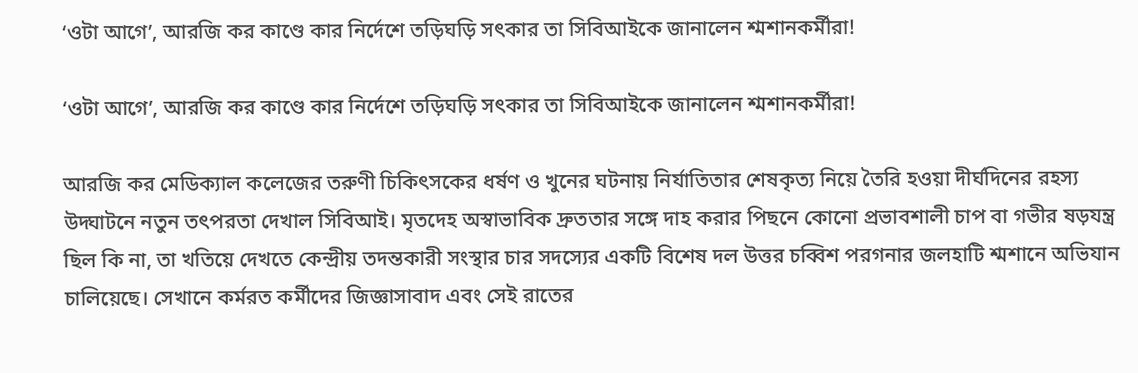‘ওটা আগে’, আরজি কর কাণ্ডে কার নির্দেশে তড়িঘড়ি সৎকার তা সিবিআইকে জানালেন শ্মশানকর্মীরা!

‘ওটা আগে’, আরজি কর কাণ্ডে কার নির্দেশে তড়িঘড়ি সৎকার তা সিবিআইকে জানালেন শ্মশানকর্মীরা!

আরজি কর মেডিক্যাল কলেজের তরুণী চিকিৎসকের ধর্ষণ ও খুনের ঘটনায় নির্যাতিতার শেষকৃত্য নিয়ে তৈরি হওয়া দীর্ঘদিনের রহস্য উদ্ঘাটনে নতুন তৎপরতা দেখাল সিবিআই। মৃতদেহ অস্বাভাবিক দ্রুততার সঙ্গে দাহ করার পিছনে কোনো প্রভাবশালী চাপ বা গভীর ষড়যন্ত্র ছিল কি না, তা খতিয়ে দেখতে কেন্দ্রীয় তদন্তকারী সংস্থার চার সদস্যের একটি বিশেষ দল উত্তর চব্বিশ পরগনার জলহাটি শ্মশানে অভিযান চালিয়েছে। সেখানে কর্মরত কর্মীদের জিজ্ঞাসাবাদ এবং সেই রাতের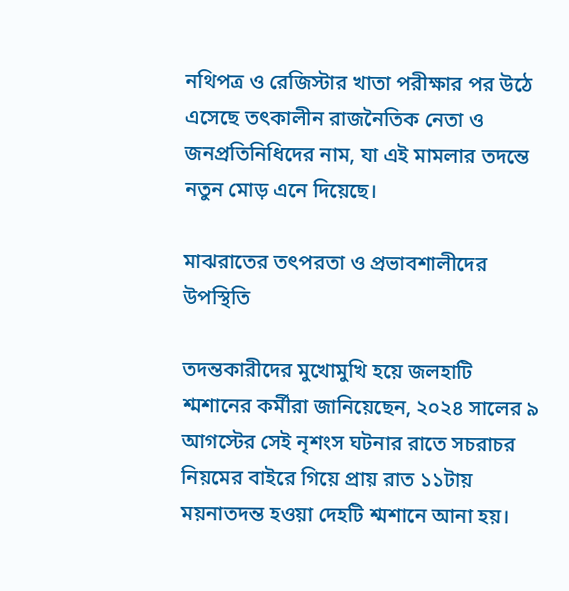নথিপত্র ও রেজিস্টার খাতা পরীক্ষার পর উঠে এসেছে তৎকালীন রাজনৈতিক নেতা ও জনপ্রতিনিধিদের নাম, যা এই মামলার তদন্তে নতুন মোড় এনে দিয়েছে।

মাঝরাতের তৎপরতা ও প্রভাবশালীদের উপস্থিতি

তদন্তকারীদের মুখোমুখি হয়ে জলহাটি শ্মশানের কর্মীরা জানিয়েছেন, ২০২৪ সালের ৯ আগস্টের সেই নৃশংস ঘটনার রাতে সচরাচর নিয়মের বাইরে গিয়ে প্রায় রাত ১১টায় ময়নাতদন্ত হওয়া দেহটি শ্মশানে আনা হয়।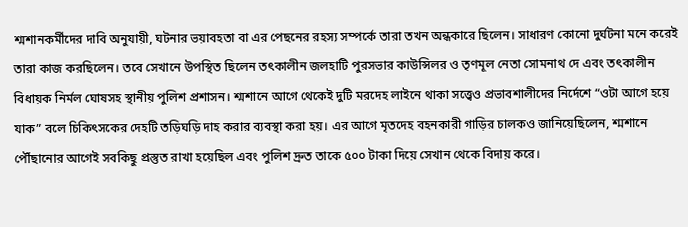শ্মশানকর্মীদের দাবি অনুযায়ী, ঘটনার ভয়াবহতা বা এর পেছনের রহস্য সম্পর্কে তারা তখন অন্ধকারে ছিলেন। সাধারণ কোনো দুর্ঘটনা মনে করেই তারা কাজ করছিলেন। তবে সেখানে উপস্থিত ছিলেন তৎকালীন জলহাটি পুরসভার কাউন্সিলর ও তৃণমূল নেতা সোমনাথ দে এবং তৎকালীন বিধায়ক নির্মল ঘোষসহ স্থানীয় পুলিশ প্রশাসন। শ্মশানে আগে থেকেই দুটি মরদেহ লাইনে থাকা সত্ত্বেও প্রভাবশালীদের নির্দেশে “ওটা আগে হয়ে যাক” বলে চিকিৎসকের দেহটি তড়িঘড়ি দাহ করার ব্যবস্থা করা হয়। এর আগে মৃতদেহ বহনকারী গাড়ির চালকও জানিয়েছিলেন, শ্মশানে পৌঁছানোর আগেই সবকিছু প্রস্তুত রাখা হয়েছিল এবং পুলিশ দ্রুত তাকে ৫০০ টাকা দিয়ে সেখান থেকে বিদায় করে।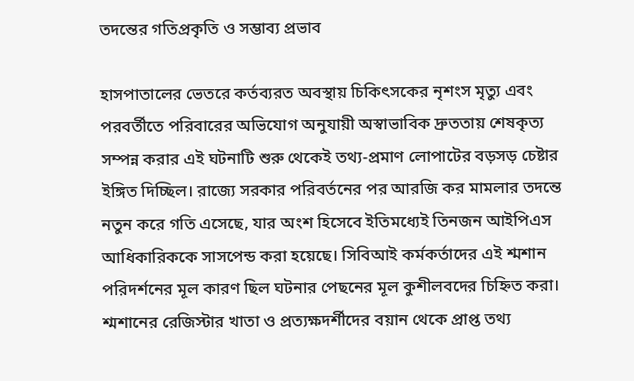তদন্তের গতিপ্রকৃতি ও সম্ভাব্য প্রভাব

হাসপাতালের ভেতরে কর্তব্যরত অবস্থায় চিকিৎসকের নৃশংস মৃত্যু এবং পরবর্তীতে পরিবারের অভিযোগ অনুযায়ী অস্বাভাবিক দ্রুততায় শেষকৃত্য সম্পন্ন করার এই ঘটনাটি শুরু থেকেই তথ্য-প্রমাণ লোপাটের বড়সড় চেষ্টার ইঙ্গিত দিচ্ছিল। রাজ্যে সরকার পরিবর্তনের পর আরজি কর মামলার তদন্তে নতুন করে গতি এসেছে, যার অংশ হিসেবে ইতিমধ্যেই তিনজন আইপিএস আধিকারিককে সাসপেন্ড করা হয়েছে। সিবিআই কর্মকর্তাদের এই শ্মশান পরিদর্শনের মূল কারণ ছিল ঘটনার পেছনের মূল কুশীলবদের চিহ্নিত করা। শ্মশানের রেজিস্টার খাতা ও প্রত্যক্ষদর্শীদের বয়ান থেকে প্রাপ্ত তথ্য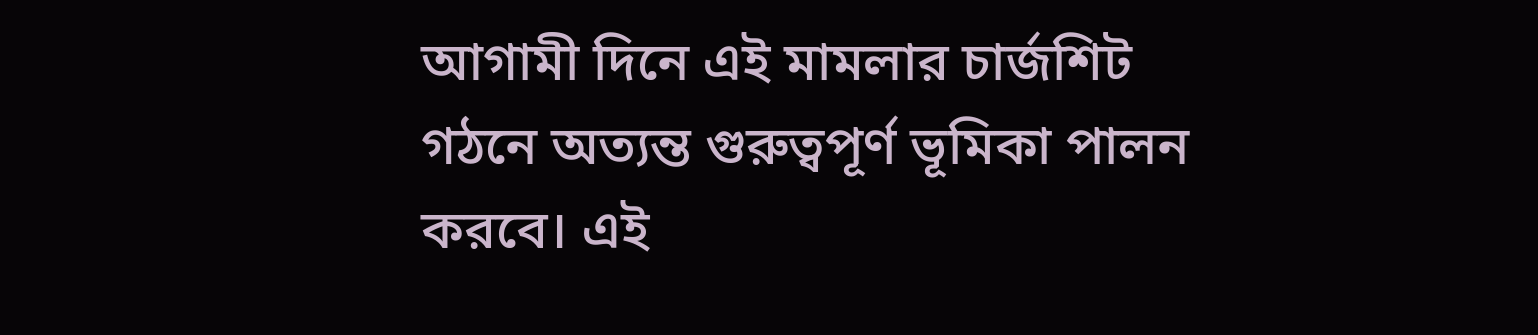আগামী দিনে এই মামলার চার্জশিট গঠনে অত্যন্ত গুরুত্বপূর্ণ ভূমিকা পালন করবে। এই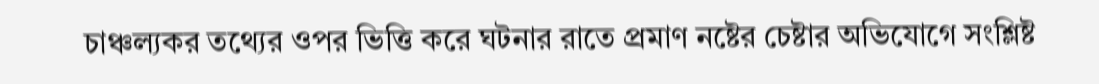চাঞ্চল্যকর তথ্যের ওপর ভিত্তি করে ঘটনার রাতে প্রমাণ নষ্টের চেষ্টার অভিযোগে সংশ্লিষ্ট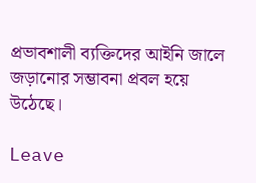প্রভাবশালী ব্যক্তিদের আইনি জালে জড়ানোর সম্ভাবনা প্রবল হয়ে উঠেছে।

Leave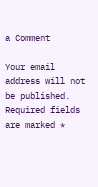a Comment

Your email address will not be published. Required fields are marked *